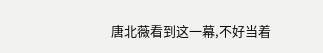唐北薇看到这一幕,不好当着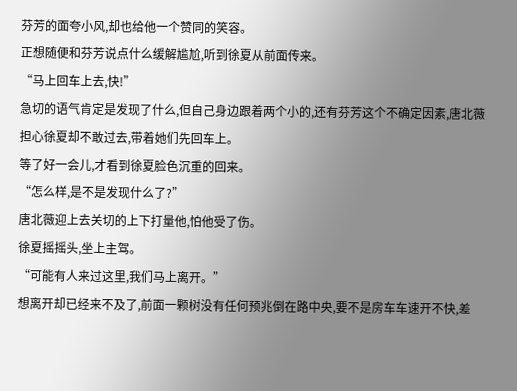芬芳的面夸小风,却也给他一个赞同的笑容。
正想随便和芬芳说点什么缓解尴尬,听到徐夏从前面传来。
“马上回车上去,快!”
急切的语气肯定是发现了什么,但自己身边跟着两个小的,还有芬芳这个不确定因素,唐北薇担心徐夏却不敢过去,带着她们先回车上。
等了好一会儿,才看到徐夏脸色沉重的回来。
“怎么样,是不是发现什么了?”
唐北薇迎上去关切的上下打量他,怕他受了伤。
徐夏摇摇头,坐上主驾。
“可能有人来过这里,我们马上离开。”
想离开却已经来不及了,前面一颗树没有任何预兆倒在路中央,要不是房车车速开不快,差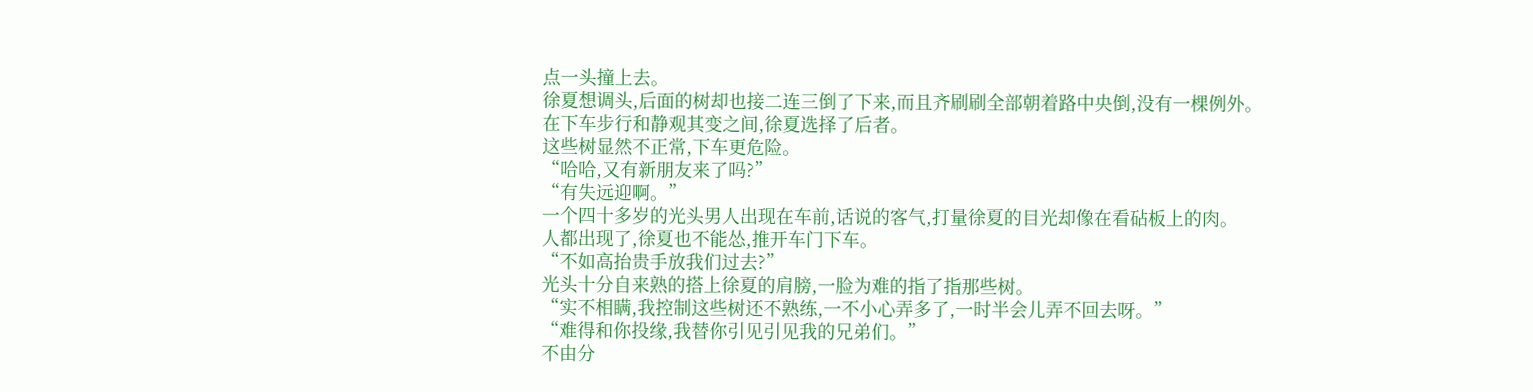点一头撞上去。
徐夏想调头,后面的树却也接二连三倒了下来,而且齐刷刷全部朝着路中央倒,没有一棵例外。
在下车步行和静观其变之间,徐夏选择了后者。
这些树显然不正常,下车更危险。
“哈哈,又有新朋友来了吗?”
“有失远迎啊。”
一个四十多岁的光头男人出现在车前,话说的客气,打量徐夏的目光却像在看砧板上的肉。
人都出现了,徐夏也不能怂,推开车门下车。
“不如高抬贵手放我们过去?”
光头十分自来熟的搭上徐夏的肩膀,一脸为难的指了指那些树。
“实不相瞒,我控制这些树还不熟练,一不小心弄多了,一时半会儿弄不回去呀。”
“难得和你投缘,我替你引见引见我的兄弟们。”
不由分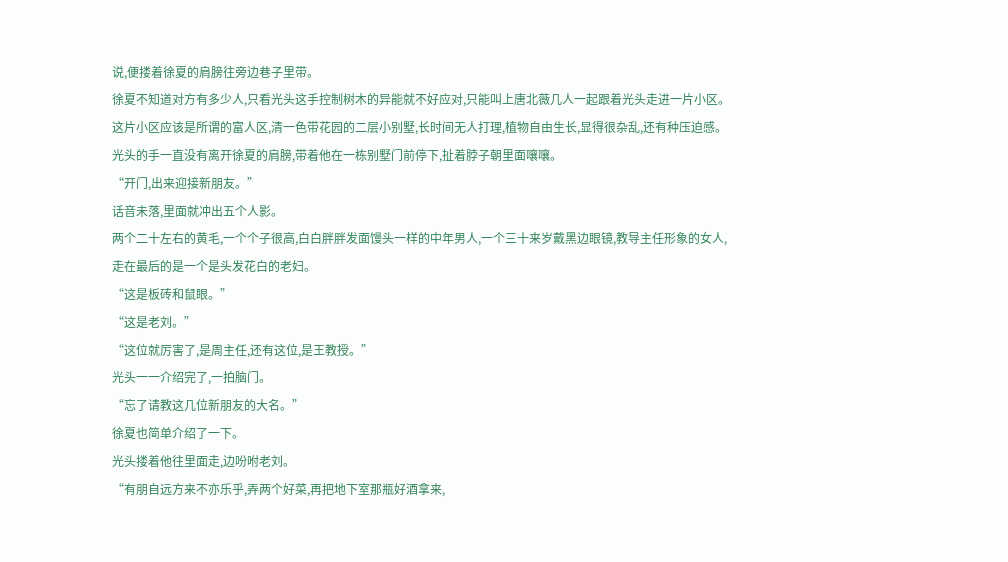说,便搂着徐夏的肩膀往旁边巷子里带。
徐夏不知道对方有多少人,只看光头这手控制树木的异能就不好应对,只能叫上唐北薇几人一起跟着光头走进一片小区。
这片小区应该是所谓的富人区,清一色带花园的二层小别墅,长时间无人打理,植物自由生长,显得很杂乱,还有种压迫感。
光头的手一直没有离开徐夏的肩膀,带着他在一栋别墅门前停下,扯着脖子朝里面嚷嚷。
“开门,出来迎接新朋友。”
话音未落,里面就冲出五个人影。
两个二十左右的黄毛,一个个子很高,白白胖胖发面馒头一样的中年男人,一个三十来岁戴黑边眼镜,教导主任形象的女人,走在最后的是一个是头发花白的老妇。
“这是板砖和鼠眼。”
“这是老刘。”
“这位就厉害了,是周主任,还有这位,是王教授。”
光头一一介绍完了,一拍脑门。
“忘了请教这几位新朋友的大名。”
徐夏也简单介绍了一下。
光头搂着他往里面走,边吩咐老刘。
“有朋自远方来不亦乐乎,弄两个好菜,再把地下室那瓶好酒拿来,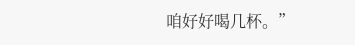咱好好喝几杯。”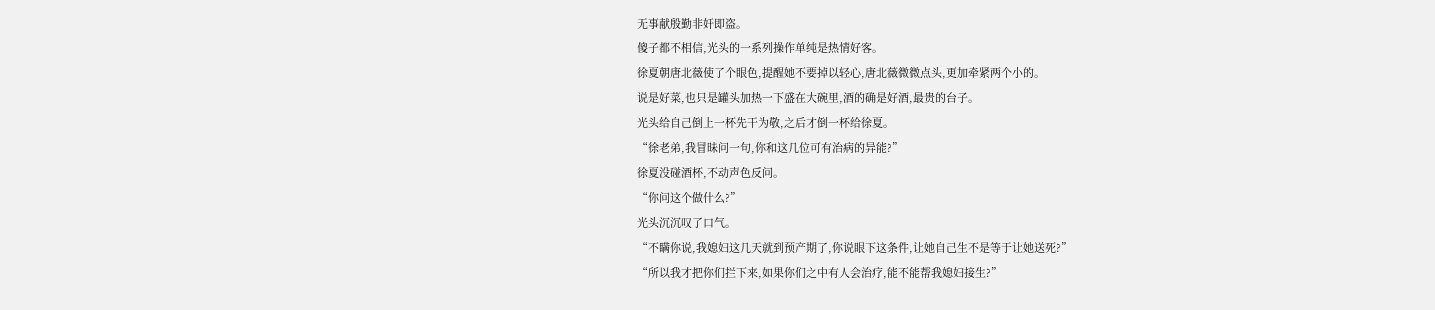无事献殷勤非奸即盗。
傻子都不相信,光头的一系列操作单纯是热情好客。
徐夏朝唐北薇使了个眼色,提醒她不要掉以轻心,唐北薇微微点头,更加牵紧两个小的。
说是好菜,也只是罐头加热一下盛在大碗里,酒的确是好酒,最贵的台子。
光头给自己倒上一杯先干为敬,之后才倒一杯给徐夏。
“徐老弟,我冒昧问一句,你和这几位可有治病的异能?”
徐夏没碰酒杯,不动声色反问。
“你问这个做什么?”
光头沉沉叹了口气。
“不瞒你说,我媳妇这几天就到预产期了,你说眼下这条件,让她自己生不是等于让她送死?”
“所以我才把你们拦下来,如果你们之中有人会治疗,能不能帮我媳妇接生?”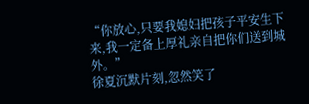“你放心,只要我媳妇把孩子平安生下来,我一定备上厚礼亲自把你们送到城外。”
徐夏沉默片刻,忽然笑了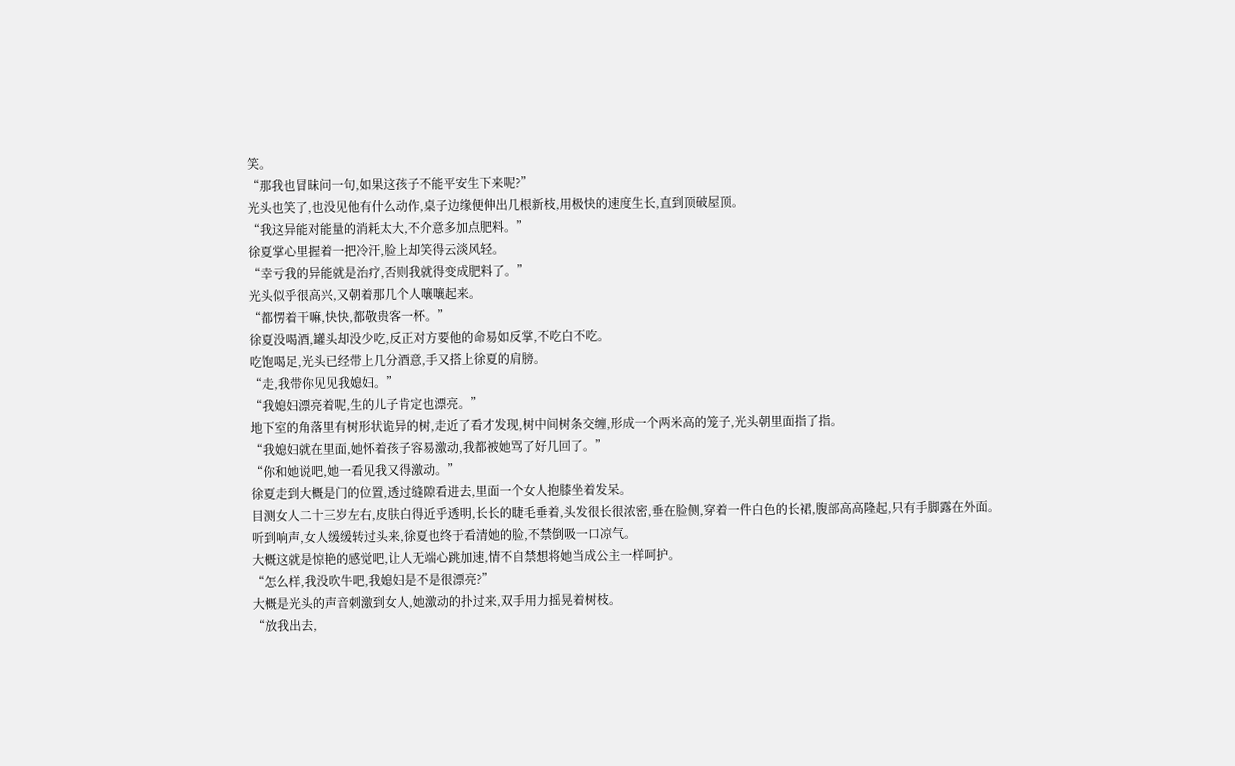笑。
“那我也冒昧问一句,如果这孩子不能平安生下来呢?”
光头也笑了,也没见他有什么动作,桌子边缘便伸出几根新枝,用极快的速度生长,直到顶破屋顶。
“我这异能对能量的消耗太大,不介意多加点肥料。”
徐夏掌心里握着一把冷汗,脸上却笑得云淡风轻。
“幸亏我的异能就是治疗,否则我就得变成肥料了。”
光头似乎很高兴,又朝着那几个人嚷嚷起来。
“都愣着干嘛,快快,都敬贵客一杯。”
徐夏没喝酒,罐头却没少吃,反正对方要他的命易如反掌,不吃白不吃。
吃饱喝足,光头已经带上几分酒意,手又搭上徐夏的肩膀。
“走,我带你见见我媳妇。”
“我媳妇漂亮着呢,生的儿子肯定也漂亮。”
地下室的角落里有树形状诡异的树,走近了看才发现,树中间树条交缠,形成一个两米高的笼子,光头朝里面指了指。
“我媳妇就在里面,她怀着孩子容易激动,我都被她骂了好几回了。”
“你和她说吧,她一看见我又得激动。”
徐夏走到大概是门的位置,透过缝隙看进去,里面一个女人抱膝坐着发呆。
目测女人二十三岁左右,皮肤白得近乎透明,长长的睫毛垂着,头发很长很浓密,垂在脸侧,穿着一件白色的长裙,腹部高高隆起,只有手脚露在外面。
听到响声,女人缓缓转过头来,徐夏也终于看清她的脸,不禁倒吸一口凉气。
大概这就是惊艳的感觉吧,让人无端心跳加速,情不自禁想将她当成公主一样呵护。
“怎么样,我没吹牛吧,我媳妇是不是很漂亮?”
大概是光头的声音刺激到女人,她激动的扑过来,双手用力摇晃着树枝。
“放我出去,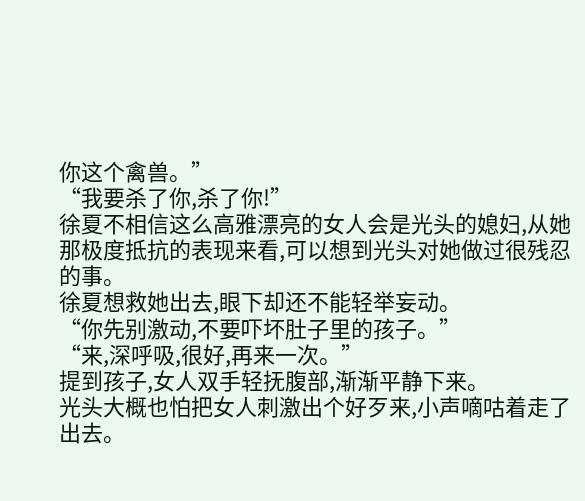你这个禽兽。”
“我要杀了你,杀了你!”
徐夏不相信这么高雅漂亮的女人会是光头的媳妇,从她那极度抵抗的表现来看,可以想到光头对她做过很残忍的事。
徐夏想救她出去,眼下却还不能轻举妄动。
“你先别激动,不要吓坏肚子里的孩子。”
“来,深呼吸,很好,再来一次。”
提到孩子,女人双手轻抚腹部,渐渐平静下来。
光头大概也怕把女人刺激出个好歹来,小声嘀咕着走了出去。